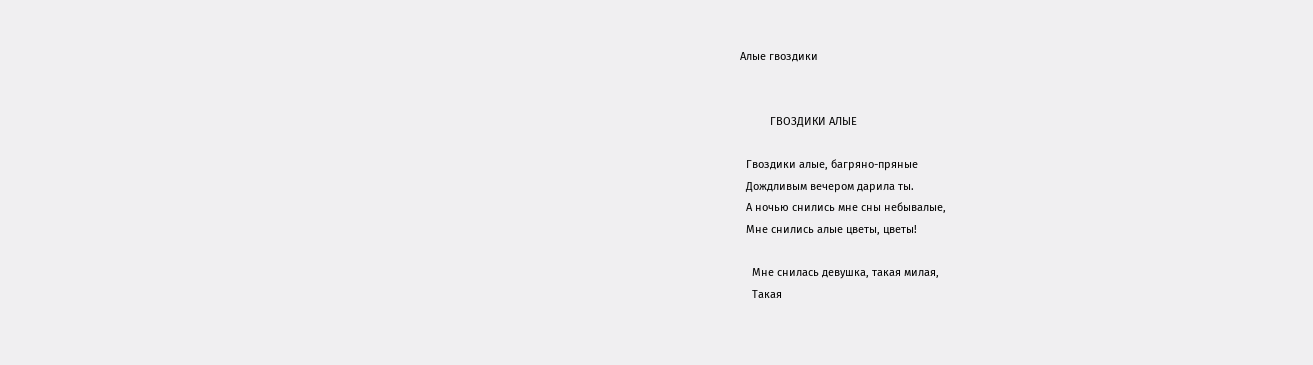Алые гвоздики


          ГВОЗДИКИ АЛЫЕ

  Гвоздики алые, багряно-пряные
  Дождливым вечером дарила ты.
  А ночью снились мне сны небывалые,
  Мне снились алые цветы, цветы!

    Мне снилась девушка, такая милая,
    Такая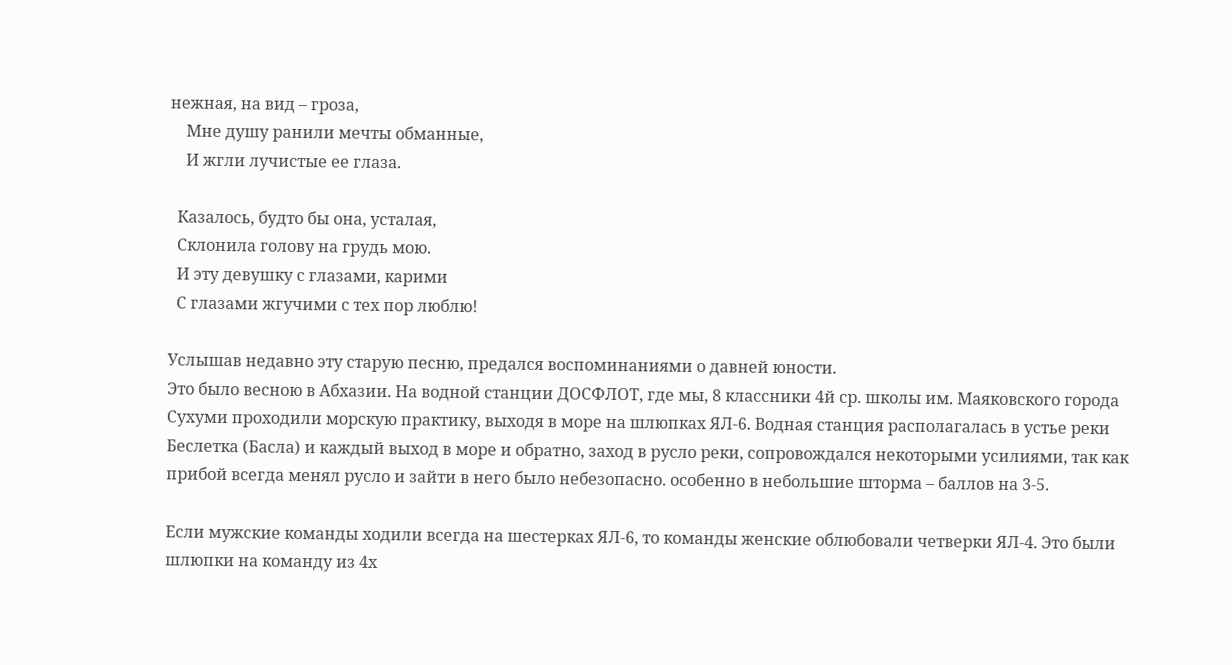нежная, на вид – гроза,
    Мне душу ранили мечты обманные,
    И жгли лучистые ее глаза.

  Казалось, будто бы она, усталая,
  Склонила голову на грудь мою.
  И эту девушку с глазами, карими
  С глазами жгучими с тех пор люблю!

Услышав недавно эту старую песню, предался воспоминаниями о давней юности.
Это было весною в Абхазии. На водной станции ДОСФЛОТ, где мы, 8 классники 4й ср. школы им. Маяковского города Сухуми проходили морскую практику, выходя в море на шлюпках ЯЛ-6. Водная станция располагалась в устье реки Беслетка (Басла) и каждый выход в море и обратно, заход в русло реки, сопровождался некоторыми усилиями, так как прибой всегда менял русло и зайти в него было небезопасно. особенно в небольшие шторма – баллов на 3-5.

Если мужские команды ходили всегда на шестерках ЯЛ-6, то команды женские облюбовали четверки ЯЛ-4. Это были шлюпки на команду из 4х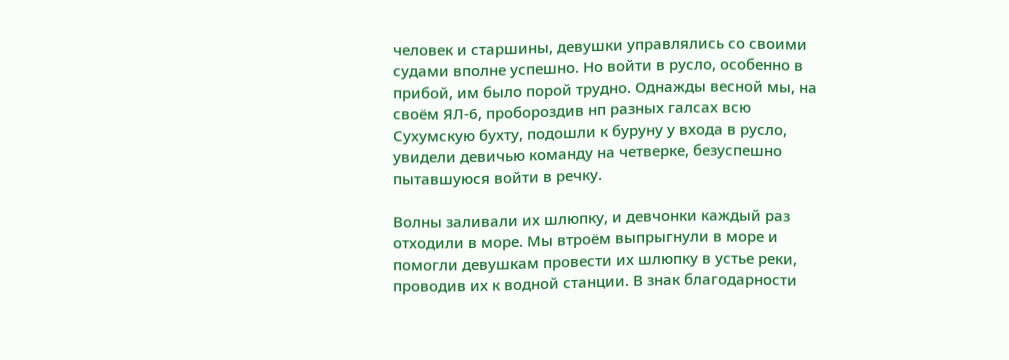человек и старшины, девушки управлялись со своими судами вполне успешно. Но войти в русло, особенно в прибой, им было порой трудно. Однажды весной мы, на своём ЯЛ-6, пробороздив нп разных галсах всю Сухумскую бухту, подошли к буруну у входа в русло, увидели девичью команду на четверке, безуспешно пытавшуюся войти в речку.

Волны заливали их шлюпку, и девчонки каждый раз отходили в море. Мы втроём выпрыгнули в море и помогли девушкам провести их шлюпку в устье реки, проводив их к водной станции. В знак благодарности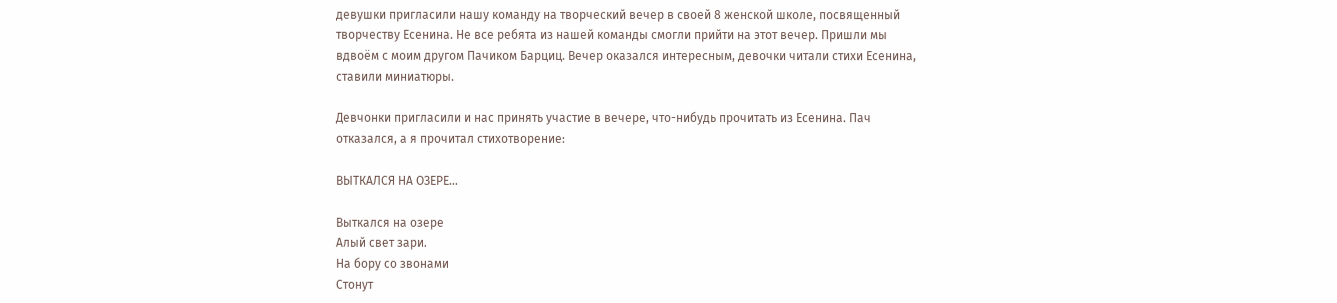девушки пригласили нашу команду на творческий вечер в своей 8 женской школе, посвященный творчеству Есенина. Не все ребята из нашей команды смогли прийти на этот вечер. Пришли мы вдвоём с моим другом Пачиком Барциц. Вечер оказался интересным, девочки читали стихи Есенина, ставили миниатюры.

Девчонки пригласили и нас принять участие в вечере, что-нибудь прочитать из Есенина. Пач отказался, а я прочитал стихотворение:

ВЫТКАЛСЯ НА ОЗЕРЕ…

Выткался на озере
Алый свет зари.
На бору со звонами
Стонут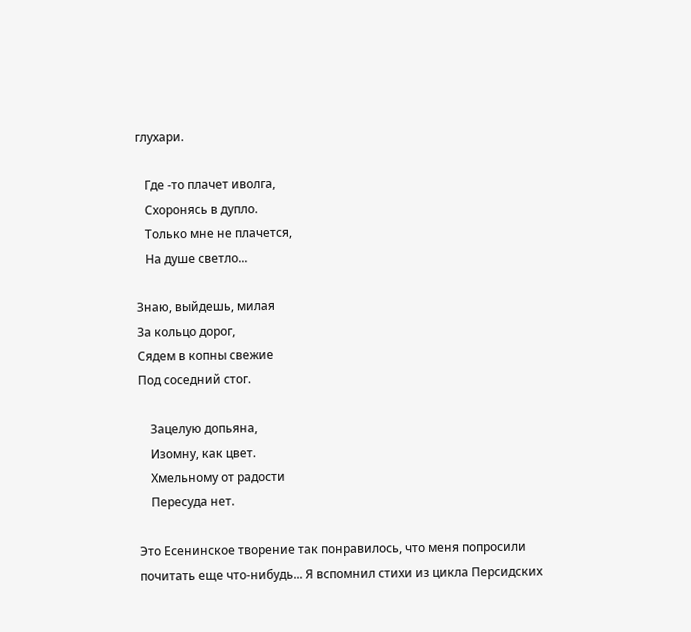глухари.

   Где -то плачет иволга,
   Схоронясь в дупло.
   Только мне не плачется,
   На душе светло...

Знаю, выйдешь, милая
За кольцо дорог,
Сядем в копны свежие
Под соседний стог.

    Зацелую допьяна,
    Изомну, как цвет.
    Хмельному от радости
    Пересуда нет.

Это Есенинское творение так понравилось, что меня попросили почитать еще что-нибудь... Я вспомнил стихи из цикла Персидских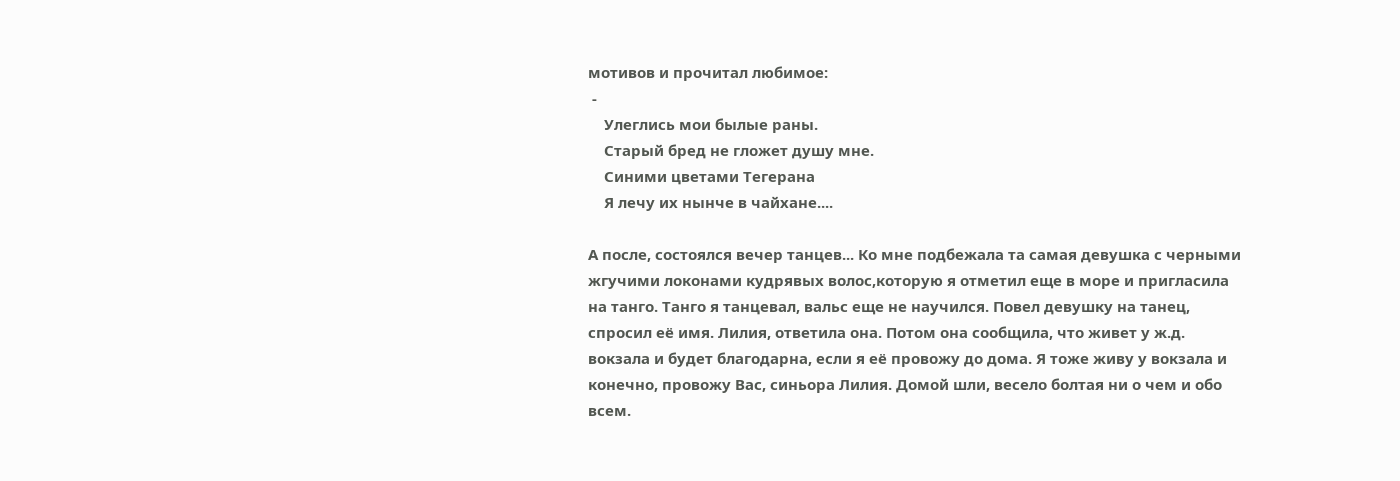мотивов и прочитал любимое:
 -
    Улеглись мои былые раны.
    Старый бред не гложет душу мне.
    Синими цветами Тегерана
    Я лечу их нынче в чайхане....

А после, состоялся вечер танцев... Ко мне подбежала та самая девушка с черными жгучими локонами кудрявых волос,которую я отметил еще в море и пригласила на танго. Танго я танцевал, вальс еще не научился. Повел девушку на танец, спросил её имя. Лилия, ответила она. Потом она сообщила, что живет у ж.д. вокзала и будет благодарна, если я её провожу до дома. Я тоже живу у вокзала и конечно, провожу Вас, синьора Лилия. Домой шли, весело болтая ни о чем и обо всем.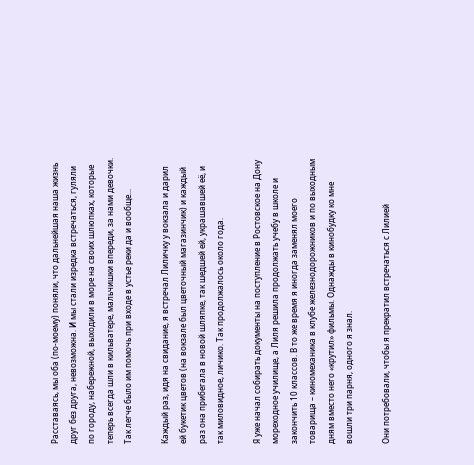Расставаясь, мы оба (по-моему) поняли, что дальнейшая наша жизнь друг без друга, невозможна. И мы стали изредка встречаться, гуляли по городу, набережной, выходили в море на своих шлюпках, которые теперь всегда шли в кильватере, мальчишки впереди, за нами девочки. Так легче было им помочь при входе в устье реки да и вообще...

Каждый раз, идя на свидание, я встречал Лиличку у вокзала и дарил ей букетик цветов (на вокзале был цветочный магазинчик) и каждый раз она прибегала в новой шляпке, так шедшей ей, украшавшей её, и так миловидное, личико. Так продолжалось около года.

Я уже начал собирать документы на поступление в Ростовское на Дону мореходное училище, а Лиля решила продолжать учебу в школе и закончить 10 классов. В то же время я иногда заменял моего товарища – киномеханика в клубе железнодорожников и по выходным дням вместо него «крутил» фильмы. Однажды в кинобудку ко мне вошли три парня, одного я знал.

Они потребовали, чтобы я прекратил встречаться с Лилией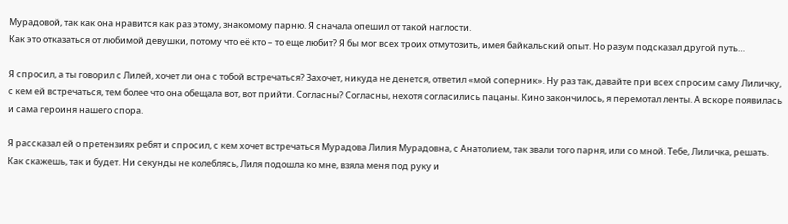Мурадовой, так как она нравится как раз этому, знакомому парню. Я сначала опешил от такой наглости.
Как это отказаться от любимой девушки, потому что её кто – то еще любит? Я бы мог всех троих отмутозить, имея байкальский опыт. Но разум подсказал другой путь…

Я спросил, а ты говорил с Лилей, хочет ли она с тобой встречаться? Захочет, никуда не денется, ответил «мой соперник». Ну раз так, давайте при всех спросим саму Лиличку, с кем ей встречаться, тем более что она обещала вот, вот прийти. Согласны? Согласны, нехотя согласились пацаны. Кино закончилось, я перемотал ленты. А вскоре появилась и сама героиня нашего спора.

Я рассказал ей о претензиях ребят и спросил, с кем хочет встречаться Мурадова Лилия Мурадовна, с Анатолием, так звали того парня, или со мной. Тебе, Лиличка, решать. Как скажешь, так и будет. Ни секунды не колеблясь, Лиля подошла ко мне, взяла меня под руку и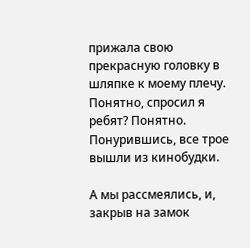прижала свою прекрасную головку в шляпке к моему плечу. Понятно, спросил я ребят? Понятно. Понурившись, все трое вышли из кинобудки.

А мы рассмеялись, и, закрыв на замок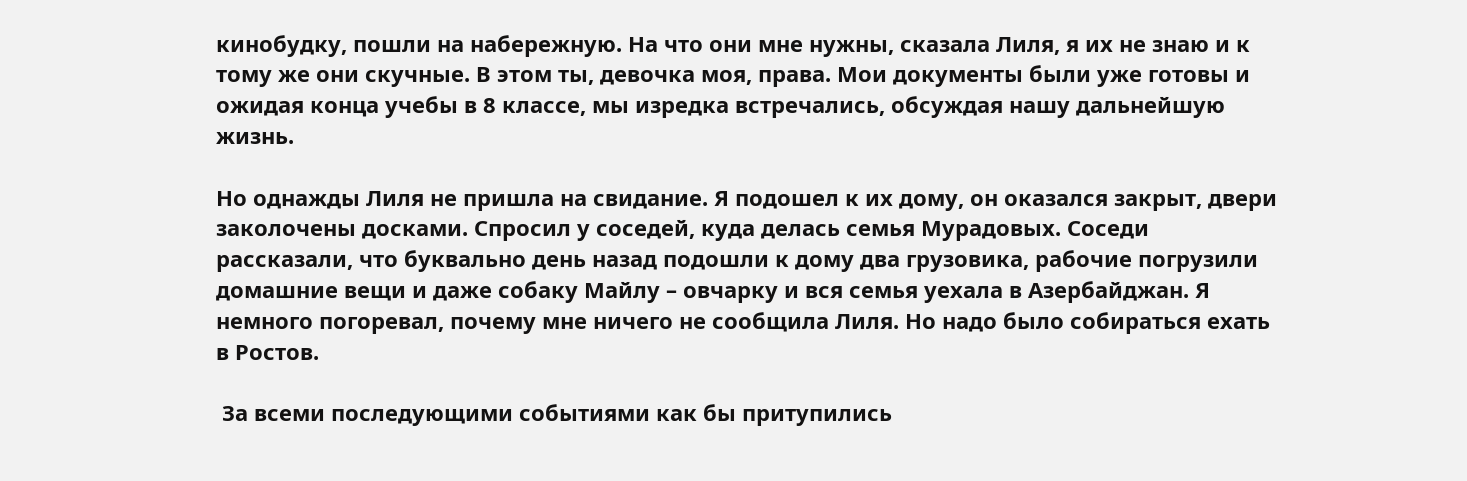кинобудку, пошли на набережную. На что они мне нужны, сказала Лиля, я их не знаю и к тому же они скучные. В этом ты, девочка моя, права. Мои документы были уже готовы и ожидая конца учебы в 8 классе, мы изредка встречались, обсуждая нашу дальнейшую жизнь.

Но однажды Лиля не пришла на свидание. Я подошел к их дому, он оказался закрыт, двери заколочены досками. Спросил у соседей, куда делась семья Мурадовых. Соседи рассказали, что буквально день назад подошли к дому два грузовика, рабочие погрузили домашние вещи и даже собаку Майлу – овчарку и вся семья уехала в Азербайджан. Я немного погоревал, почему мне ничего не сообщила Лиля. Но надо было собираться ехать в Ростов.

 За всеми последующими событиями как бы притупились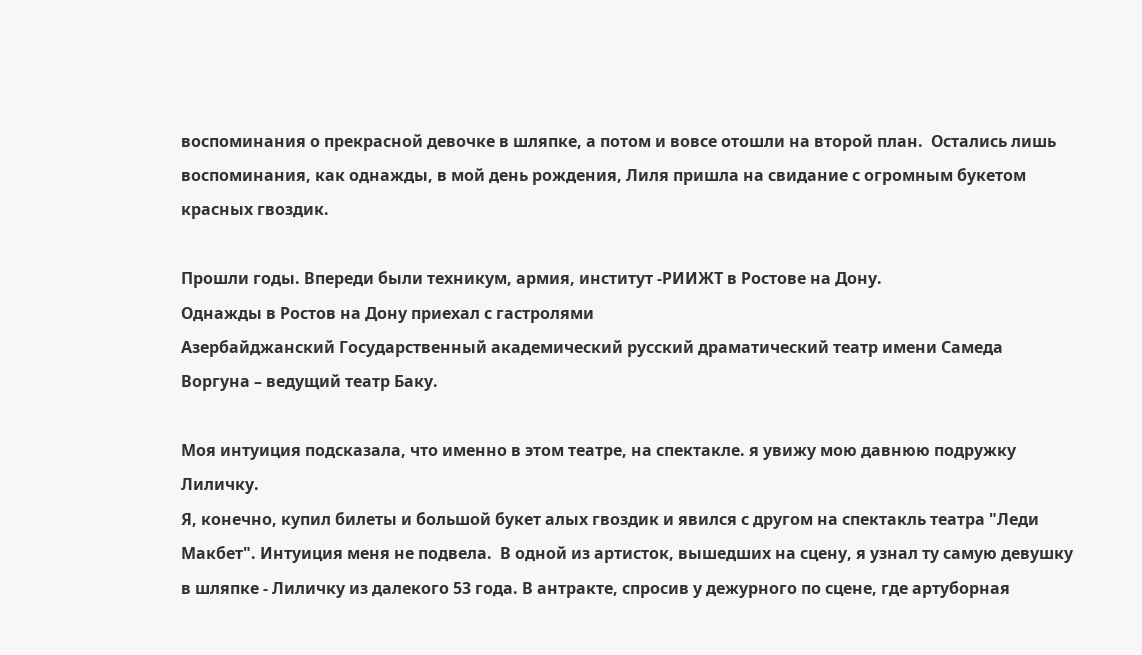воспоминания о прекрасной девочке в шляпке, а потом и вовсе отошли на второй план.  Остались лишь воспоминания, как однажды, в мой день рождения, Лиля пришла на свидание с огромным букетом красных гвоздик.

Прошли годы. Впереди были техникум, армия, институт -РИИЖТ в Ростове на Дону.
Однажды в Ростов на Дону приехал с гастролями
Азербайджанский Государственный академический русский драматический театр имени Самеда Воргуна – ведущий театр Баку.

Моя интуиция подсказала, что именно в этом театре, на спектакле. я увижу мою давнюю подружку Лиличку.
Я, конечно, купил билеты и большой букет алых гвоздик и явился с другом на спектакль театра "Леди Макбет". Интуиция меня не подвела.  В одной из артисток, вышедших на сцену, я узнал ту самую девушку в шляпке - Лиличку из далекого 53 года. В антракте, спросив у дежурного по сцене, где артуборная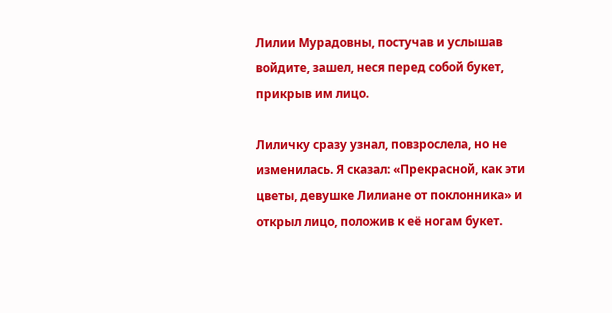Лилии Мурадовны, постучав и услышав войдите, зашел, неся перед собой букет, прикрыв им лицо.

Лиличку сразу узнал, повзрослела, но не изменилась. Я сказал: «Прекрасной, как эти цветы, девушке Лилиане от поклонника» и открыл лицо, положив к её ногам букет.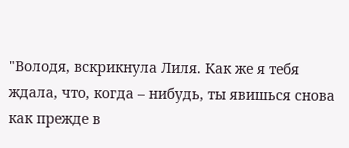"Володя, вскрикнула Лиля. Как же я тебя ждала, что, когда – нибудь, ты явишься снова как прежде в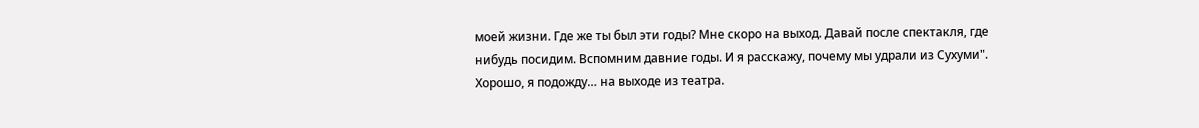моей жизни. Где же ты был эти годы? Мне скоро на выход. Давай после спектакля, где нибудь посидим. Вспомним давние годы. И я расскажу, почему мы удрали из Сухуми". Хорошо, я подожду… на выходе из театра.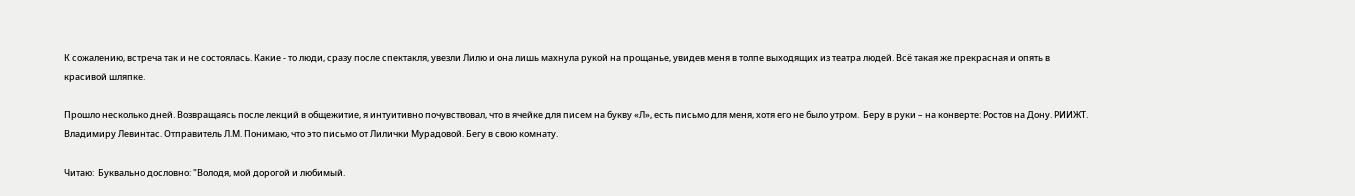К сожалению, встреча так и не состоялась. Какие - то люди, сразу после спектакля, увезли Лилю и она лишь махнула рукой на прощанье, увидев меня в толпе выходящих из театра людей. Всё такая же прекрасная и опять в красивой шляпке.

Прошло несколько дней. Возвращаясь после лекций в общежитие, я интуитивно почувствовал, что в ячейке для писем на букву «Л», есть письмо для меня, хотя его не было утром.  Беру в руки – на конверте: Ростов на Дону. РИИЖТ. Владимиру Левинтас. Отправитель Л.М. Понимаю, что это письмо от Лилички Мурадовой. Бегу в свою комнату.

Читаю:  Буквально дословно: "Володя, мой дорогой и любимый.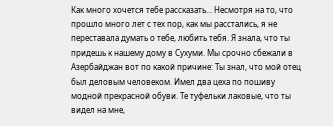Как много хочется тебе рассказать… Несмотря на то, что прошло много лет с тех пор, как мы расстались, я не переставала думать о тебе, любить тебя. Я знала, что ты придешь к нашему дому в Сухуми. Мы срочно сбежали в Азербайджан вот по какой причине: Ты знал, что мой отец был деловым человеком. Имел два цеха по пошиву модной прекрасной обуви. Те туфельки лаковые, что ты видел на мне,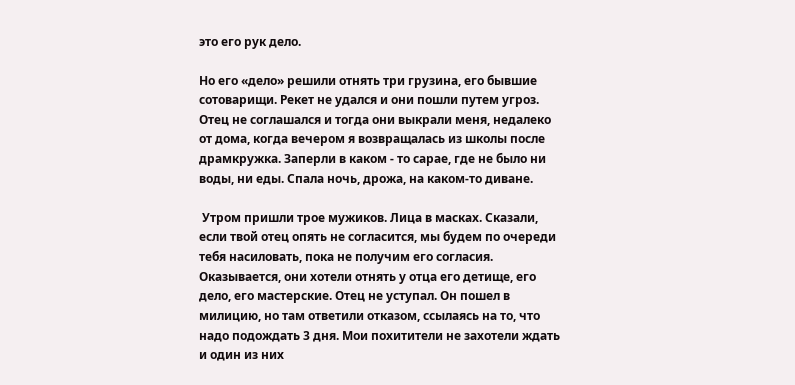это его рук дело.

Но его «дело» решили отнять три грузина, его бывшие сотоварищи. Рекет не удался и они пошли путем угроз. Отец не соглашался и тогда они выкрали меня, недалеко от дома, когда вечером я возвращалась из школы после драмкружка. Заперли в каком - то сарае, где не было ни воды, ни еды. Спала ночь, дрожа, на каком-то диване.

 Утром пришли трое мужиков. Лица в масках. Сказали, если твой отец опять не согласится, мы будем по очереди тебя насиловать, пока не получим его согласия. Оказывается, они хотели отнять у отца его детище, его дело, его мастерские. Отец не уступал. Он пошел в милицию, но там ответили отказом, ссылаясь на то, что надо подождать 3 дня. Мои похитители не захотели ждать и один из них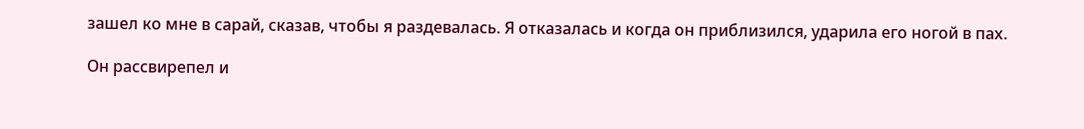зашел ко мне в сарай, сказав, чтобы я раздевалась. Я отказалась и когда он приблизился, ударила его ногой в пах.

Он рассвирепел и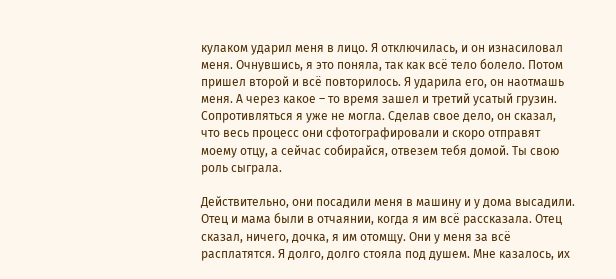кулаком ударил меня в лицо. Я отключилась, и он изнасиловал меня. Очнувшись, я это поняла, так как всё тело болело. Потом пришел второй и всё повторилось. Я ударила его, он наотмашь меня. А через какое – то время зашел и третий усатый грузин. Сопротивляться я уже не могла. Сделав свое дело, он сказал, что весь процесс они сфотографировали и скоро отправят моему отцу, а сейчас собирайся, отвезем тебя домой. Ты свою роль сыграла.

Действительно, они посадили меня в машину и у дома высадили. Отец и мама были в отчаянии, когда я им всё рассказала. Отец сказал, ничего, дочка, я им отомщу. Они у меня за всё расплатятся. Я долго, долго стояла под душем. Мне казалось, их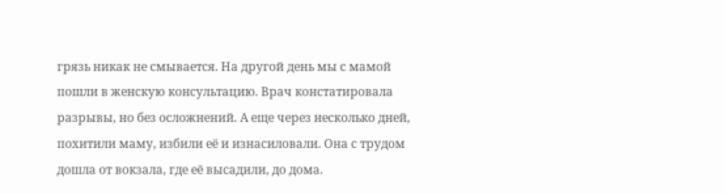грязь никак не смывается. На другой день мы с мамой пошли в женскую консультацию. Врач констатировала разрывы, но без осложнений. А еще через несколько дней, похитили маму, избили её и изнасиловали. Она с трудом дошла от вокзала, где её высадили, до дома.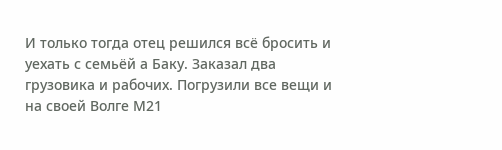И только тогда отец решился всё бросить и уехать с семьёй а Баку. Заказал два грузовика и рабочих. Погрузили все вещи и на своей Волге М21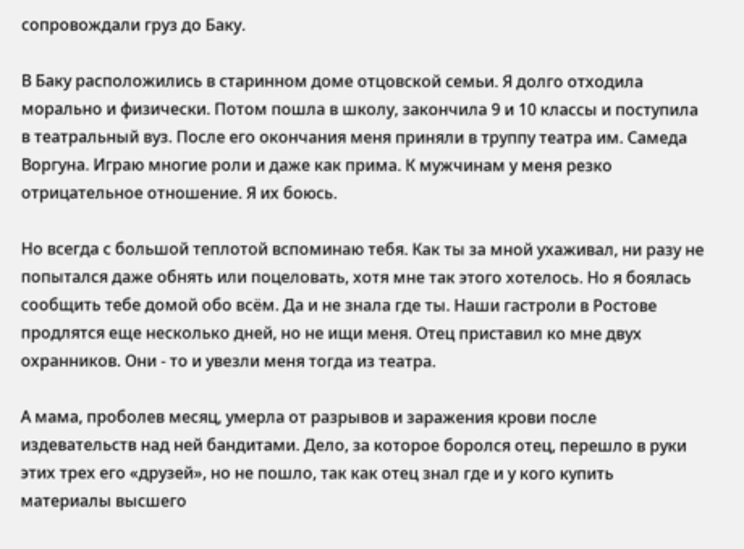сопровождали груз до Баку.

В Баку расположились в старинном доме отцовской семьи. Я долго отходила морально и физически. Потом пошла в школу, закончила 9 и 10 классы и поступила в театральный вуз. После его окончания меня приняли в труппу театра им. Самеда Воргуна. Играю многие роли и даже как прима. К мужчинам у меня резко отрицательное отношение. Я их боюсь.

Но всегда с большой теплотой вспоминаю тебя. Как ты за мной ухаживал, ни разу не попытался даже обнять или поцеловать, хотя мне так этого хотелось. Но я боялась сообщить тебе домой обо всём. Да и не знала где ты. Наши гастроли в Ростове продлятся еще несколько дней, но не ищи меня. Отец приставил ко мне двух охранников. Они - то и увезли меня тогда из театра.

А мама, проболев месяц, умерла от разрывов и заражения крови после издевательств над ней бандитами. Дело, за которое боролся отец, перешло в руки этих трех его «друзей», но не пошло, так как отец знал где и у кого купить материалы высшего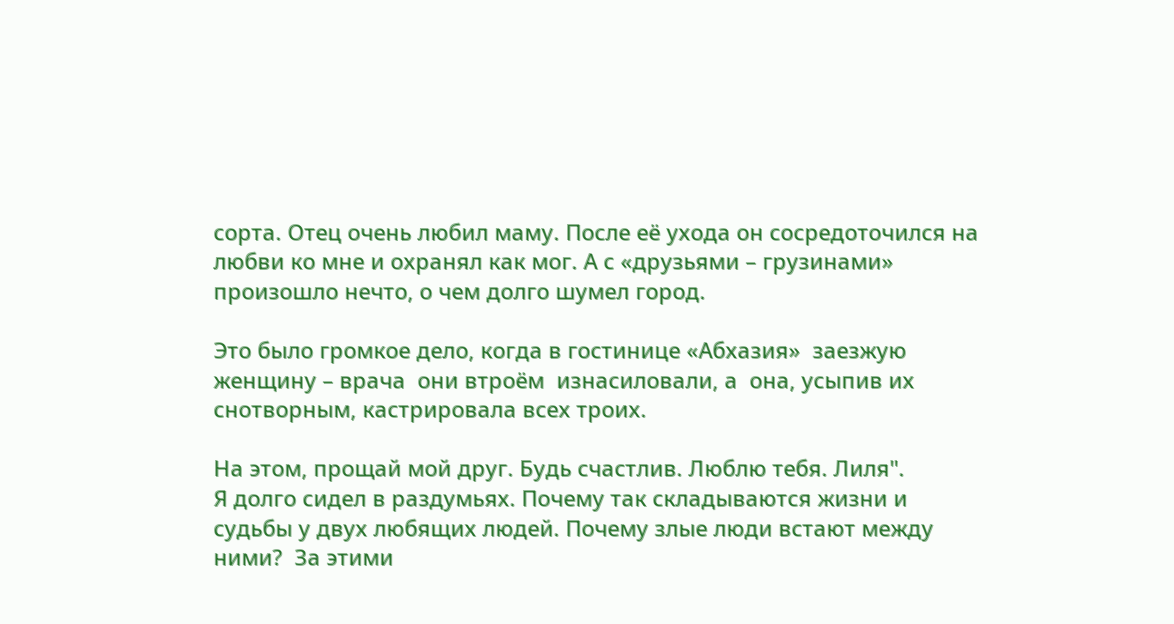сорта. Отец очень любил маму. После её ухода он сосредоточился на любви ко мне и охранял как мог. А с «друзьями – грузинами» произошло нечто, о чем долго шумел город.

Это было громкое дело, когда в гостинице «Абхазия»  заезжую женщину – врача  они втроём  изнасиловали, а  она, усыпив их снотворным, кастрировала всех троих.

На этом, прощай мой друг. Будь счастлив. Люблю тебя. Лиля".
Я долго сидел в раздумьях. Почему так складываются жизни и судьбы у двух любящих людей. Почему злые люди встают между ними?  За этими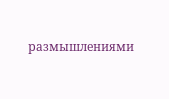размышлениями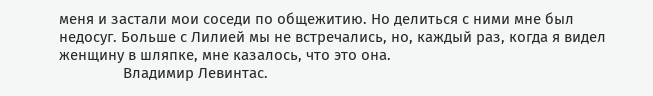меня и застали мои соседи по общежитию. Но делиться с ними мне был недосуг. Больше с Лилией мы не встречались, но, каждый раз, когда я видел женщину в шляпке, мне казалось, что это она.
                Владимир Левинтас.